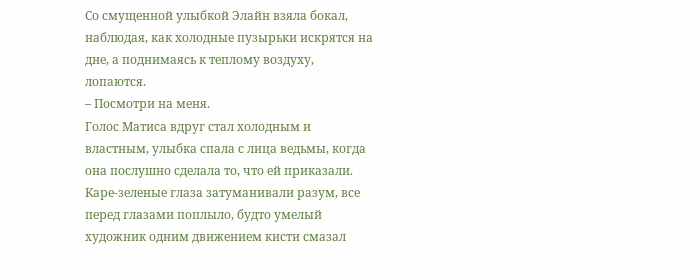Со смущенной улыбкой Элайн взяла бокал, наблюдая, как холодные пузырьки искрятся на дне, а поднимаясь к теплому воздуху, лопаются.
– Посмотри на меня.
Голос Матиса вдруг стал холодным и властным, улыбка спала с лица ведьмы, когда она послушно сделала то, что ей приказали. Каре-зеленые глаза затуманивали разум, все перед глазами поплыло, будто умелый художник одним движением кисти смазал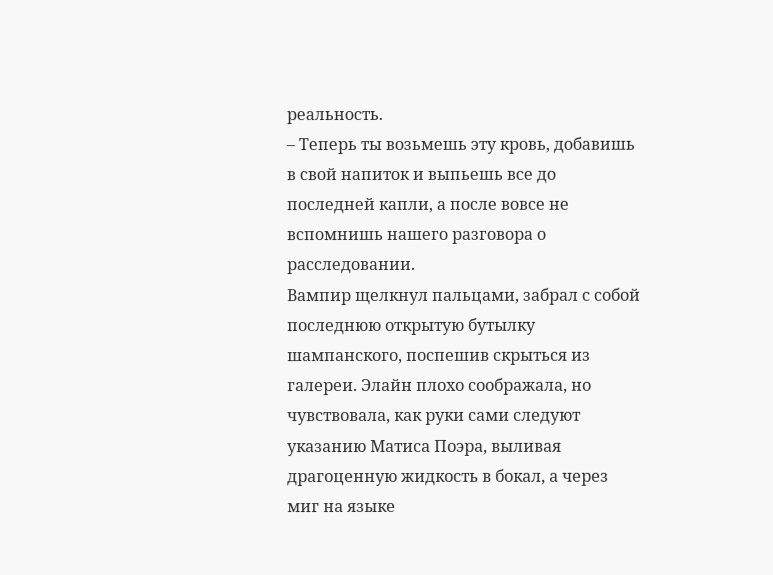реальность.
– Теперь ты возьмешь эту кровь, добавишь в свой напиток и выпьешь все до последней капли, а после вовсе не вспомнишь нашего разговора о расследовании.
Вампир щелкнул пальцами, забрал с собой последнюю открытую бутылку шампанского, поспешив скрыться из галереи. Элайн плохо соображала, но чувствовала, как руки сами следуют указанию Матиса Поэра, выливая драгоценную жидкость в бокал, а через миг на языке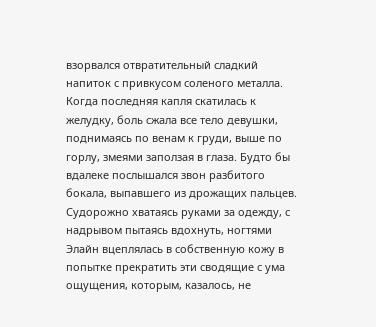взорвался отвратительный сладкий напиток с привкусом соленого металла.
Когда последняя капля скатилась к желудку, боль сжала все тело девушки, поднимаясь по венам к груди, выше по горлу, змеями заползая в глаза. Будто бы вдалеке послышался звон разбитого бокала, выпавшего из дрожащих пальцев. Судорожно хватаясь руками за одежду, с надрывом пытаясь вдохнуть, ногтями Элайн вцеплялась в собственную кожу в попытке прекратить эти сводящие с ума ощущения, которым, казалось, не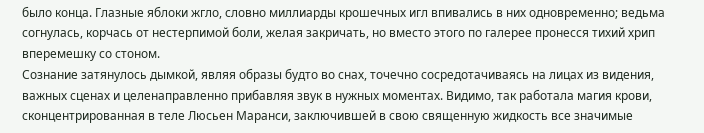было конца. Глазные яблоки жгло, словно миллиарды крошечных игл впивались в них одновременно; ведьма согнулась, корчась от нестерпимой боли, желая закричать, но вместо этого по галерее пронесся тихий хрип вперемешку со стоном.
Сознание затянулось дымкой, являя образы будто во снах, точечно сосредотачиваясь на лицах из видения, важных сценах и целенаправленно прибавляя звук в нужных моментах. Видимо, так работала магия крови, сконцентрированная в теле Люсьен Маранси, заключившей в свою священную жидкость все значимые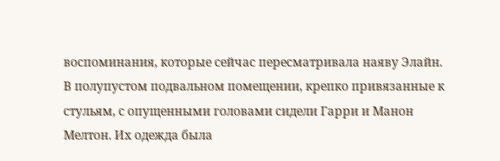воспоминания, которые сейчас пересматривала наяву Элайн.
В полупустом подвальном помещении, крепко привязанные к стульям, с опущенными головами сидели Гарри и Манон Мелтон. Их одежда была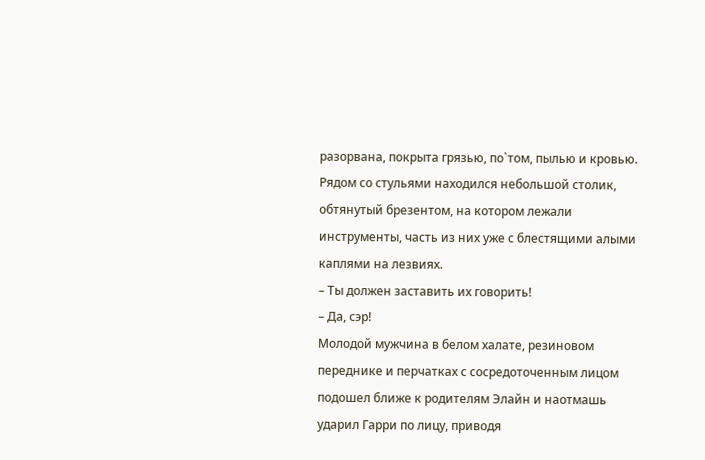разорвана, покрыта грязью, по`том, пылью и кровью. Рядом со стульями находился небольшой столик, обтянутый брезентом, на котором лежали инструменты, часть из них уже с блестящими алыми каплями на лезвиях.
– Ты должен заставить их говорить!
– Да, сэр!
Молодой мужчина в белом халате, резиновом переднике и перчатках с сосредоточенным лицом подошел ближе к родителям Элайн и наотмашь ударил Гарри по лицу, приводя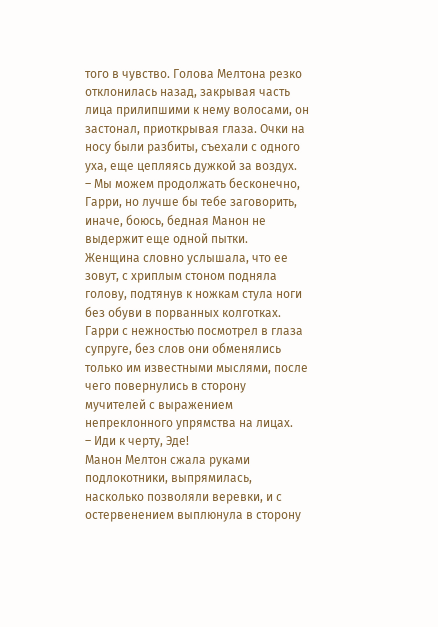того в чувство. Голова Мелтона резко отклонилась назад, закрывая часть лица прилипшими к нему волосами, он застонал, приоткрывая глаза. Очки на носу были разбиты, съехали с одного уха, еще цепляясь дужкой за воздух.
– Мы можем продолжать бесконечно, Гарри, но лучше бы тебе заговорить, иначе, боюсь, бедная Манон не выдержит еще одной пытки.
Женщина словно услышала, что ее зовут, с хриплым стоном подняла голову, подтянув к ножкам стула ноги без обуви в порванных колготках. Гарри с нежностью посмотрел в глаза супруге, без слов они обменялись только им известными мыслями, после чего повернулись в сторону мучителей с выражением непреклонного упрямства на лицах.
– Иди к черту, Эде!
Манон Мелтон сжала руками подлокотники, выпрямилась, насколько позволяли веревки, и с остервенением выплюнула в сторону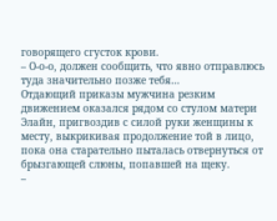говорящего сгусток крови.
– О-о-о, должен сообщить, что явно отправлюсь туда значительно позже тебя…
Отдающий приказы мужчина резким движением оказался рядом со стулом матери Элайн, пригвоздив с силой руки женщины к месту, выкрикивая продолжение той в лицо, пока она старательно пыталась отвернуться от брызгающей слюны, попавшей на щеку.
–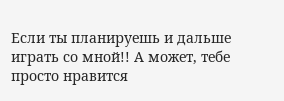Если ты планируешь и дальше играть со мной!! А может, тебе просто нравится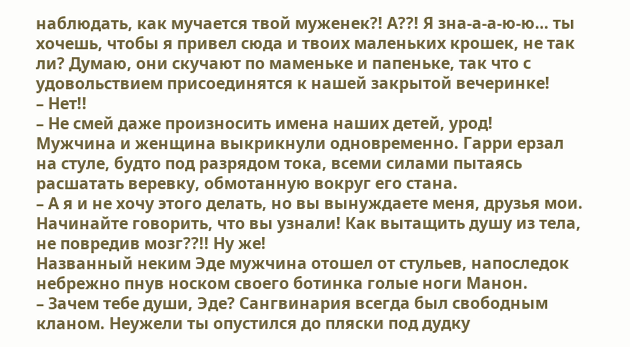наблюдать, как мучается твой муженек?! А??! Я зна-а-а-ю-ю… ты хочешь, чтобы я привел сюда и твоих маленьких крошек, не так ли? Думаю, они скучают по маменьке и папеньке, так что с удовольствием присоединятся к нашей закрытой вечеринке!
– Нет!!
– Не смей даже произносить имена наших детей, урод!
Мужчина и женщина выкрикнули одновременно. Гарри ерзал на стуле, будто под разрядом тока, всеми силами пытаясь расшатать веревку, обмотанную вокруг его стана.
– А я и не хочу этого делать, но вы вынуждаете меня, друзья мои. Начинайте говорить, что вы узнали! Как вытащить душу из тела, не повредив мозг??!! Ну же!
Названный неким Эде мужчина отошел от стульев, напоследок небрежно пнув носком своего ботинка голые ноги Манон.
– Зачем тебе души, Эде? Сангвинария всегда был свободным кланом. Неужели ты опустился до пляски под дудку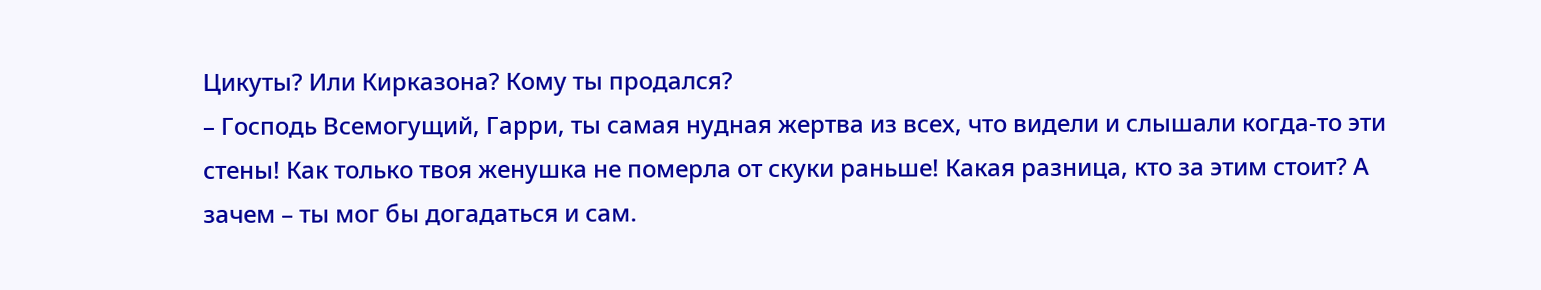Цикуты? Или Кирказона? Кому ты продался?
– Господь Всемогущий, Гарри, ты самая нудная жертва из всех, что видели и слышали когда-то эти стены! Как только твоя женушка не померла от скуки раньше! Какая разница, кто за этим стоит? А зачем – ты мог бы догадаться и сам.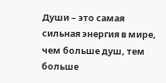Души – это самая сильная энергия в мире, чем больше душ, тем больше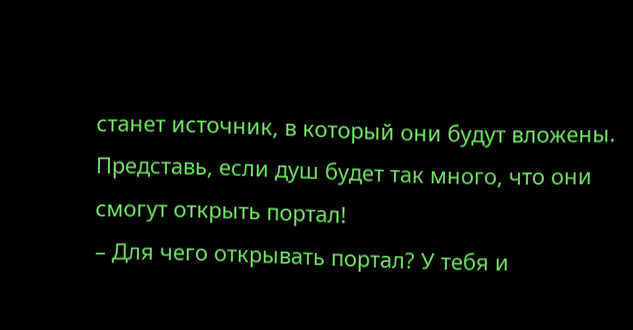станет источник, в который они будут вложены. Представь, если душ будет так много, что они смогут открыть портал!
– Для чего открывать портал? У тебя и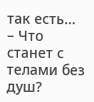так есть…
– Что станет с телами без душ?